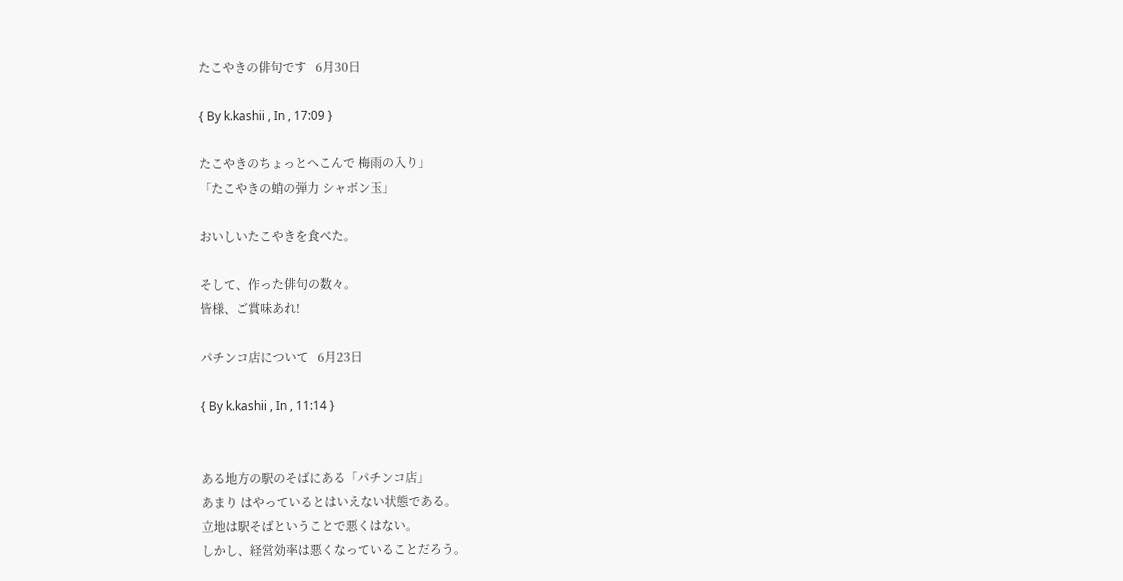たこやきの俳句です   6月30日

{ By k.kashii , In , 17:09 }

たこやきのちょっとへこんで 梅雨の入り」
「たこやきの蛸の弾力 シャボン玉」

おいしいたこやきを食べた。

そして、作った俳句の数々。
皆様、ご賞味あれ!

パチンコ店について   6月23日

{ By k.kashii , In , 11:14 }


ある地方の駅のそばにある「パチンコ店」
あまり はやっているとはいえない状態である。
立地は駅そばということで悪くはない。
しかし、経営効率は悪くなっていることだろう。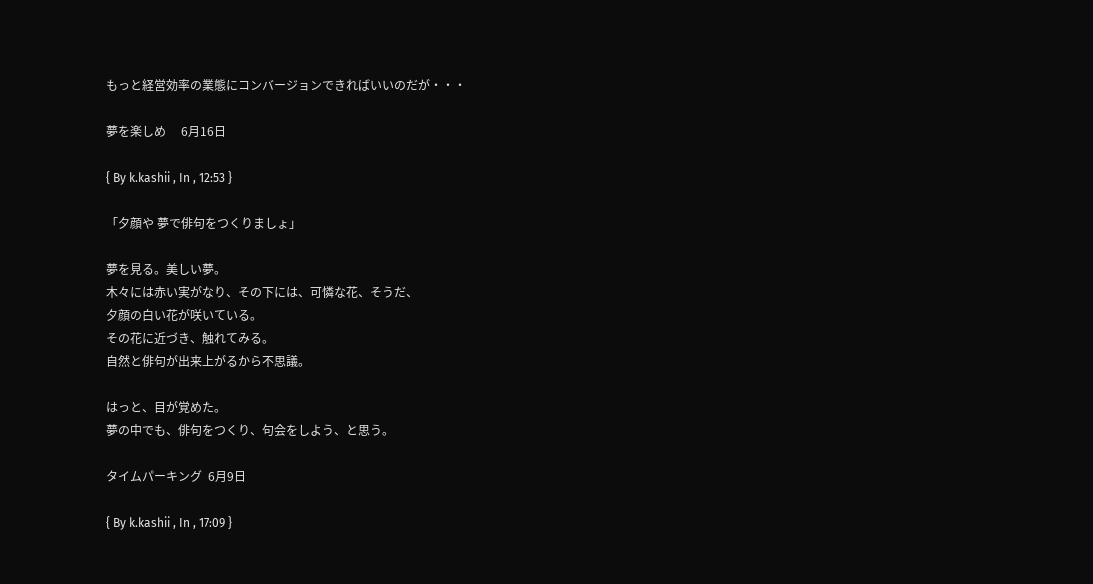もっと経営効率の業態にコンバージョンできればいいのだが・・・

夢を楽しめ     6月16日

{ By k.kashii , In , 12:53 }

「夕顔や 夢で俳句をつくりましょ」

夢を見る。美しい夢。
木々には赤い実がなり、その下には、可憐な花、そうだ、
夕顔の白い花が咲いている。
その花に近づき、触れてみる。
自然と俳句が出来上がるから不思議。

はっと、目が覚めた。
夢の中でも、俳句をつくり、句会をしよう、と思う。

タイムパーキング  6月9日

{ By k.kashii , In , 17:09 }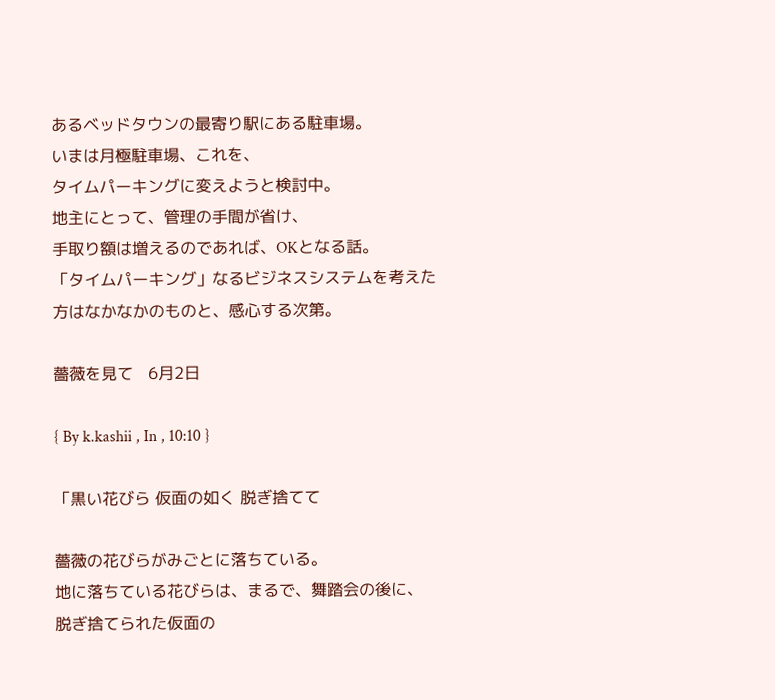あるベッドタウンの最寄り駅にある駐車場。
いまは月極駐車場、これを、
タイムパーキングに変えようと検討中。
地主にとって、管理の手間が省け、
手取り額は増えるのであれば、OKとなる話。
「タイムパーキング」なるビジネスシステムを考えた
方はなかなかのものと、感心する次第。

薔薇を見て   6月2日

{ By k.kashii , In , 10:10 }

「黒い花びら 仮面の如く 脱ぎ捨てて

薔薇の花びらがみごとに落ちている。
地に落ちている花びらは、まるで、舞踏会の後に、
脱ぎ捨てられた仮面の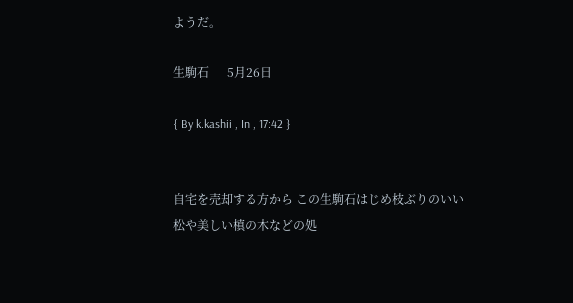ようだ。

生駒石      5月26日

{ By k.kashii , In , 17:42 }


自宅を売却する方から この生駒石はじめ枝ぶりのいい松や美しい槙の木などの処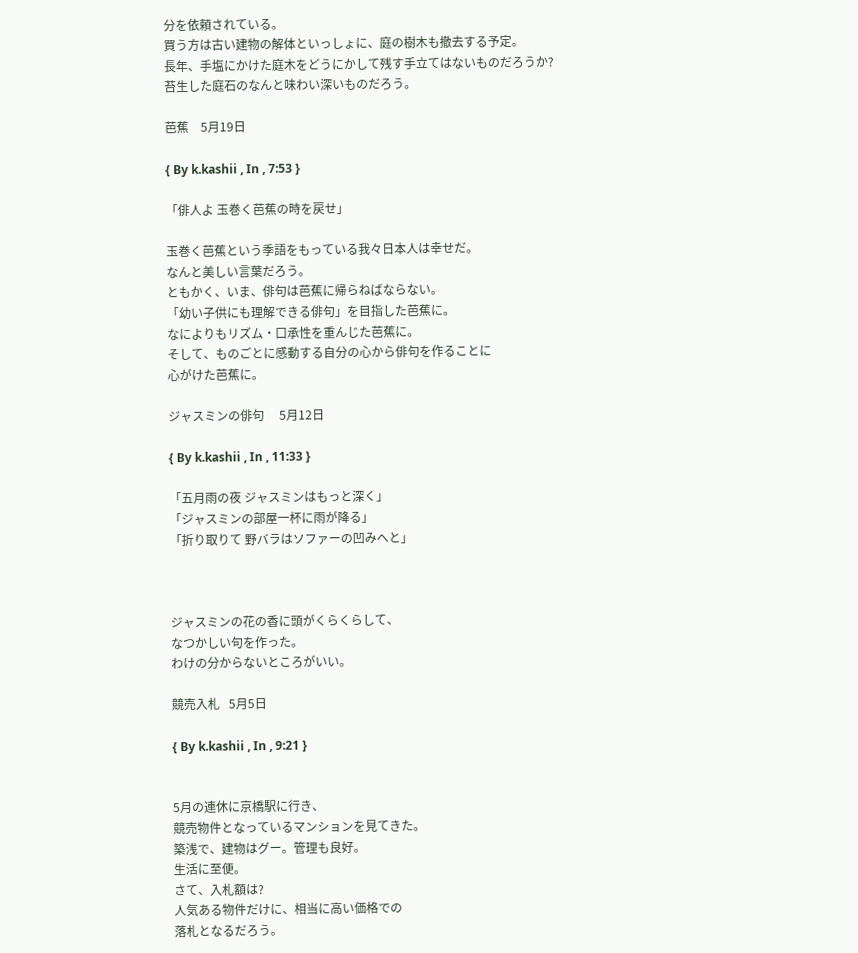分を依頼されている。
買う方は古い建物の解体といっしょに、庭の樹木も撤去する予定。
長年、手塩にかけた庭木をどうにかして残す手立てはないものだろうか?
苔生した庭石のなんと味わい深いものだろう。

芭蕉    5月19日

{ By k.kashii , In , 7:53 }

「俳人よ 玉巻く芭蕉の時を戻せ」

玉巻く芭蕉という季語をもっている我々日本人は幸せだ。
なんと美しい言葉だろう。
ともかく、いま、俳句は芭蕉に帰らねばならない。
「幼い子供にも理解できる俳句」を目指した芭蕉に。
なによりもリズム・口承性を重んじた芭蕉に。
そして、ものごとに感動する自分の心から俳句を作ることに
心がけた芭蕉に。

ジャスミンの俳句     5月12日

{ By k.kashii , In , 11:33 }

「五月雨の夜 ジャスミンはもっと深く」
「ジャスミンの部屋一杯に雨が降る」
「折り取りて 野バラはソファーの凹みへと」



ジャスミンの花の香に頭がくらくらして、
なつかしい句を作った。
わけの分からないところがいい。

競売入札   5月5日

{ By k.kashii , In , 9:21 }


5月の連休に京橋駅に行き、
競売物件となっているマンションを見てきた。
築浅で、建物はグー。管理も良好。
生活に至便。
さて、入札額は?
人気ある物件だけに、相当に高い価格での
落札となるだろう。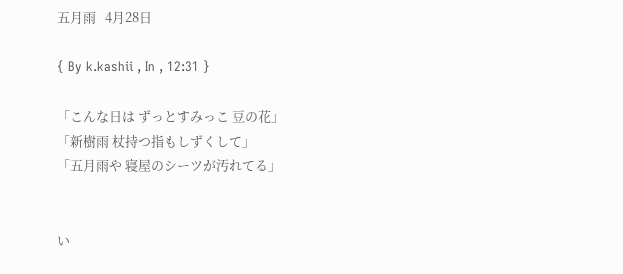五月雨   4月28日

{ By k.kashii , In , 12:31 }

「こんな日は ずっとすみっこ 豆の花」
「新樹雨 杖持つ指もしずくして」
「五月雨や 寝屋のシーツが汚れてる」


い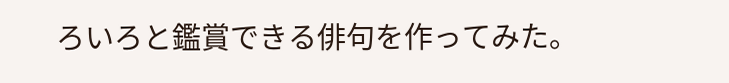ろいろと鑑賞できる俳句を作ってみた。